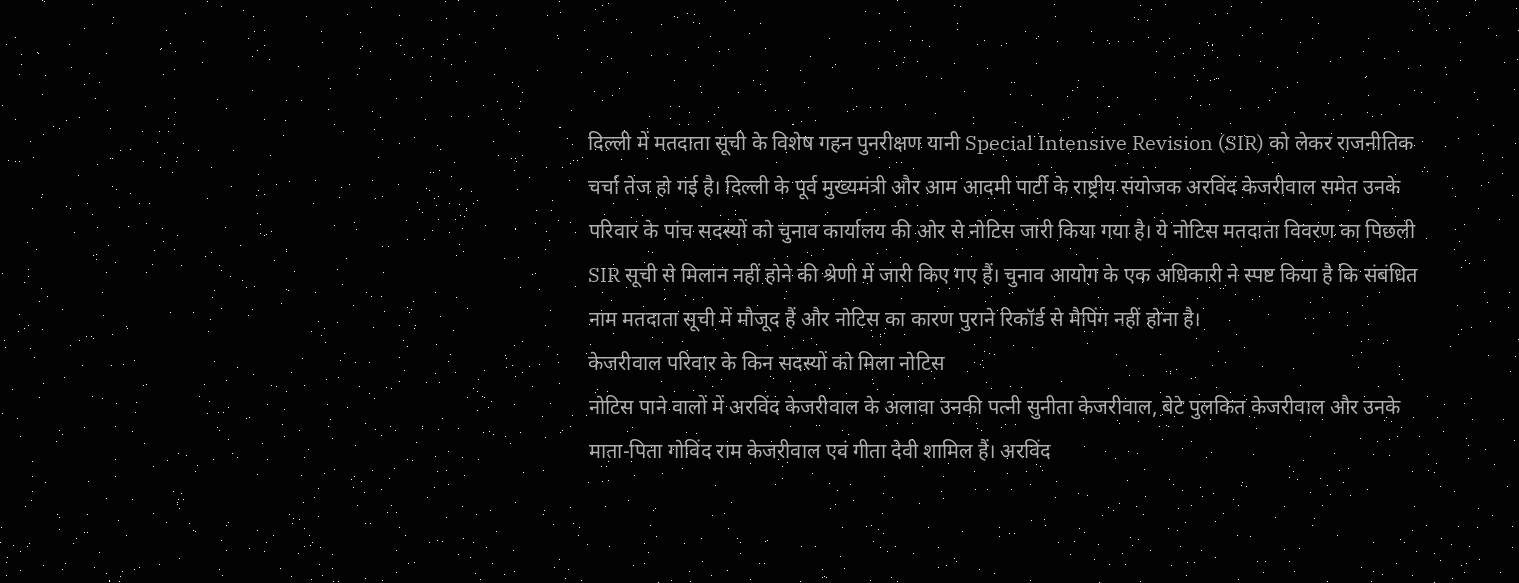दिल्ली में मतदाता सूची के विशेष गहन पुनरीक्षण यानी Special Intensive Revision (SIR) को लेकर राजनीतिक चर्चा तेज हो गई है। दिल्ली के पूर्व मुख्यमंत्री और आम आदमी पार्टी के राष्ट्रीय संयोजक अरविंद केजरीवाल समेत उनके परिवार के पांच सदस्यों को चुनाव कार्यालय की ओर से नोटिस जारी किया गया है। ये नोटिस मतदाता विवरण का पिछली SIR सूची से मिलान नहीं होने की श्रेणी में जारी किए गए हैं। चुनाव आयोग के एक अधिकारी ने स्पष्ट किया है कि संबंधित नाम मतदाता सूची में मौजूद हैं और नोटिस का कारण पुराने रिकॉर्ड से मैपिंग नहीं होना है।
केजरीवाल परिवार के किन सदस्यों को मिला नोटिस
नोटिस पाने वालों में अरविंद केजरीवाल के अलावा उनकी पत्नी सुनीता केजरीवाल, बेटे पुलकित केजरीवाल और उनके माता-पिता गोविंद राम केजरीवाल एवं गीता देवी शामिल हैं। अरविंद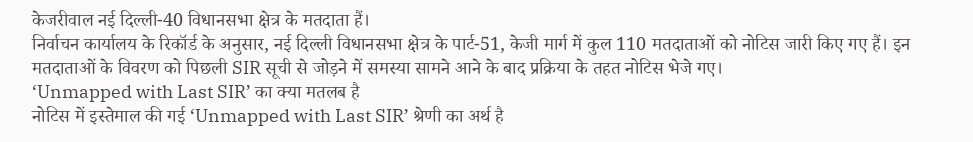केजरीवाल नई दिल्ली-40 विधानसभा क्षेत्र के मतदाता हैं।
निर्वाचन कार्यालय के रिकॉर्ड के अनुसार, नई दिल्ली विधानसभा क्षेत्र के पार्ट-51, केजी मार्ग में कुल 110 मतदाताओं को नोटिस जारी किए गए हैं। इन मतदाताओं के विवरण को पिछली SIR सूची से जोड़ने में समस्या सामने आने के बाद प्रक्रिया के तहत नोटिस भेजे गए।
‘Unmapped with Last SIR’ का क्या मतलब है
नोटिस में इस्तेमाल की गई ‘Unmapped with Last SIR’ श्रेणी का अर्थ है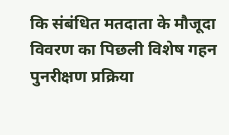कि संबंधित मतदाता के मौजूदा विवरण का पिछली विशेष गहन पुनरीक्षण प्रक्रिया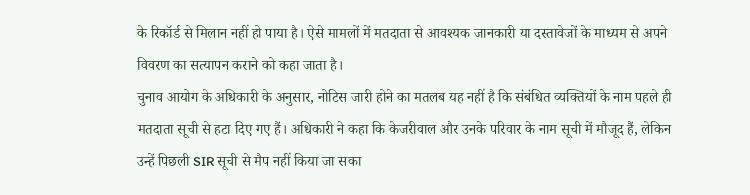के रिकॉर्ड से मिलान नहीं हो पाया है। ऐसे मामलों में मतदाता से आवश्यक जानकारी या दस्तावेजों के माध्यम से अपने विवरण का सत्यापन कराने को कहा जाता है।
चुनाव आयोग के अधिकारी के अनुसार, नोटिस जारी होने का मतलब यह नहीं है कि संबंधित व्यक्तियों के नाम पहले ही मतदाता सूची से हटा दिए गए हैं। अधिकारी ने कहा कि केजरीवाल और उनके परिवार के नाम सूची में मौजूद हैं, लेकिन उन्हें पिछली SIR सूची से मैप नहीं किया जा सका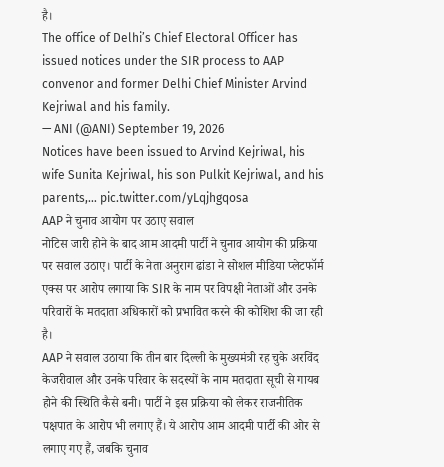है।
The office of Delhi’s Chief Electoral Officer has issued notices under the SIR process to AAP convenor and former Delhi Chief Minister Arvind Kejriwal and his family.
— ANI (@ANI) September 19, 2026
Notices have been issued to Arvind Kejriwal, his wife Sunita Kejriwal, his son Pulkit Kejriwal, and his parents,… pic.twitter.com/yLqjhgqosa
AAP ने चुनाव आयोग पर उठाए सवाल
नोटिस जारी होने के बाद आम आदमी पार्टी ने चुनाव आयोग की प्रक्रिया पर सवाल उठाए। पार्टी के नेता अनुराग ढांडा ने सोशल मीडिया प्लेटफॉर्म एक्स पर आरोप लगाया कि SIR के नाम पर विपक्षी नेताओं और उनके परिवारों के मतदाता अधिकारों को प्रभावित करने की कोशिश की जा रही है।
AAP ने सवाल उठाया कि तीन बार दिल्ली के मुख्यमंत्री रह चुके अरविंद केजरीवाल और उनके परिवार के सदस्यों के नाम मतदाता सूची से गायब होने की स्थिति कैसे बनी। पार्टी ने इस प्रक्रिया को लेकर राजनीतिक पक्षपात के आरोप भी लगाए हैं। ये आरोप आम आदमी पार्टी की ओर से लगाए गए हैं, जबकि चुनाव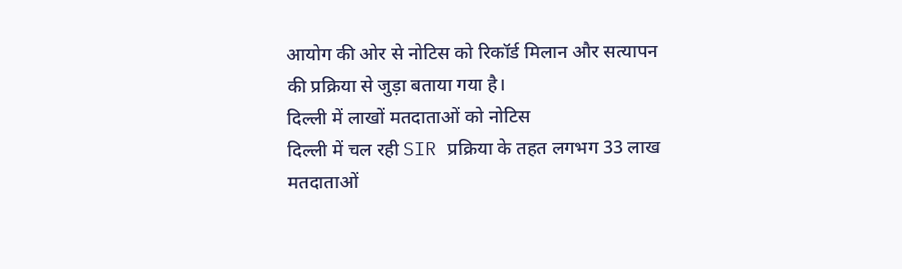आयोग की ओर से नोटिस को रिकॉर्ड मिलान और सत्यापन की प्रक्रिया से जुड़ा बताया गया है।
दिल्ली में लाखों मतदाताओं को नोटिस
दिल्ली में चल रही SIR प्रक्रिया के तहत लगभग 33 लाख मतदाताओं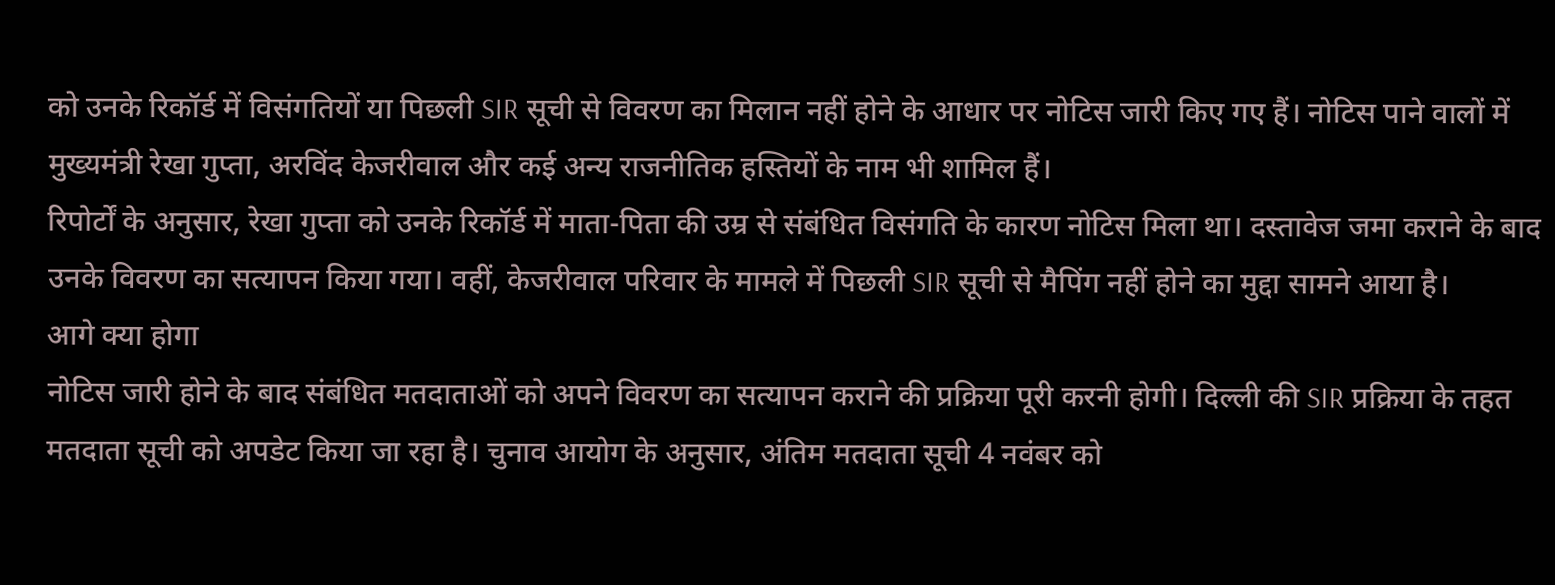को उनके रिकॉर्ड में विसंगतियों या पिछली SIR सूची से विवरण का मिलान नहीं होने के आधार पर नोटिस जारी किए गए हैं। नोटिस पाने वालों में मुख्यमंत्री रेखा गुप्ता, अरविंद केजरीवाल और कई अन्य राजनीतिक हस्तियों के नाम भी शामिल हैं।
रिपोर्टों के अनुसार, रेखा गुप्ता को उनके रिकॉर्ड में माता-पिता की उम्र से संबंधित विसंगति के कारण नोटिस मिला था। दस्तावेज जमा कराने के बाद उनके विवरण का सत्यापन किया गया। वहीं, केजरीवाल परिवार के मामले में पिछली SIR सूची से मैपिंग नहीं होने का मुद्दा सामने आया है।
आगे क्या होगा
नोटिस जारी होने के बाद संबंधित मतदाताओं को अपने विवरण का सत्यापन कराने की प्रक्रिया पूरी करनी होगी। दिल्ली की SIR प्रक्रिया के तहत मतदाता सूची को अपडेट किया जा रहा है। चुनाव आयोग के अनुसार, अंतिम मतदाता सूची 4 नवंबर को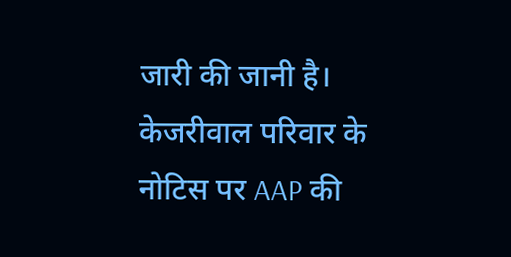जारी की जानी है। केजरीवाल परिवार के नोटिस पर AAP की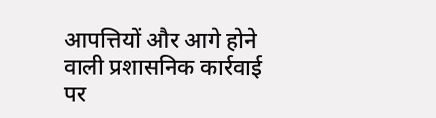आपत्तियों और आगे होने वाली प्रशासनिक कार्रवाई पर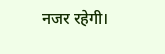नजर रहेगी।